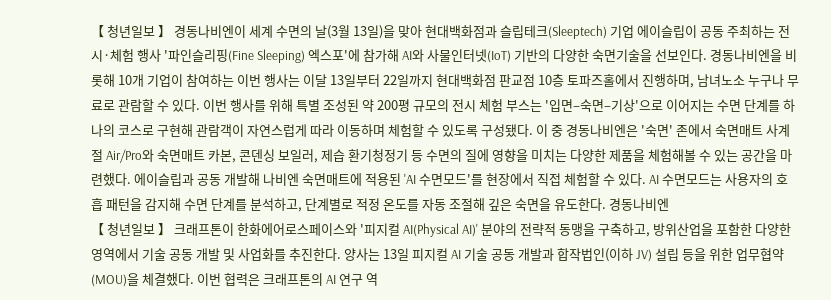【 청년일보 】 경동나비엔이 세계 수면의 날(3월 13일)을 맞아 현대백화점과 슬립테크(Sleeptech) 기업 에이슬립이 공동 주최하는 전시·체험 행사 '파인슬리핑(Fine Sleeping) 엑스포'에 참가해 AI와 사물인터넷(IoT) 기반의 다양한 숙면기술을 선보인다. 경동나비엔을 비롯해 10개 기업이 참여하는 이번 행사는 이달 13일부터 22일까지 현대백화점 판교점 10층 토파즈홀에서 진행하며, 남녀노소 누구나 무료로 관람할 수 있다. 이번 행사를 위해 특별 조성된 약 200평 규모의 전시 체험 부스는 '입면–숙면–기상'으로 이어지는 수면 단계를 하나의 코스로 구현해 관람객이 자연스럽게 따라 이동하며 체험할 수 있도록 구성됐다. 이 중 경동나비엔은 '숙면' 존에서 숙면매트 사계절 Air/Pro와 숙면매트 카본, 콘덴싱 보일러, 제습 환기청정기 등 수면의 질에 영향을 미치는 다양한 제품을 체험해볼 수 있는 공간을 마련했다. 에이슬립과 공동 개발해 나비엔 숙면매트에 적용된 'AI 수면모드'를 현장에서 직접 체험할 수 있다. AI 수면모드는 사용자의 호흡 패턴을 감지해 수면 단계를 분석하고, 단계별로 적정 온도를 자동 조절해 깊은 숙면을 유도한다. 경동나비엔
【 청년일보 】 크래프톤이 한화에어로스페이스와 '피지컬 AI(Physical AI)' 분야의 전략적 동맹을 구축하고, 방위산업을 포함한 다양한 영역에서 기술 공동 개발 및 사업화를 추진한다. 양사는 13일 피지컬 AI 기술 공동 개발과 합작법인(이하 JV) 설립 등을 위한 업무협약(MOU)을 체결했다. 이번 협력은 크래프톤의 AI 연구 역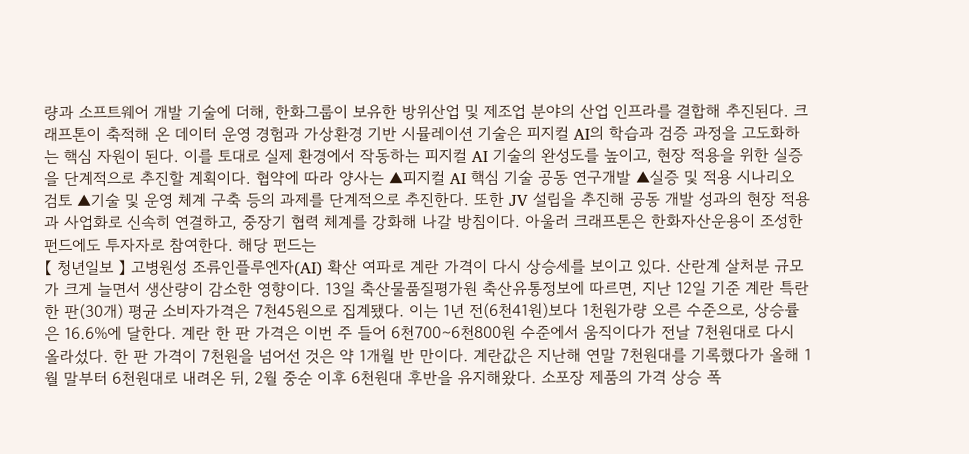량과 소프트웨어 개발 기술에 더해, 한화그룹이 보유한 방위산업 및 제조업 분야의 산업 인프라를 결합해 추진된다. 크래프톤이 축적해 온 데이터 운영 경험과 가상환경 기반 시뮬레이션 기술은 피지컬 AI의 학습과 검증 과정을 고도화하는 핵심 자원이 된다. 이를 토대로 실제 환경에서 작동하는 피지컬 AI 기술의 완성도를 높이고, 현장 적용을 위한 실증을 단계적으로 추진할 계획이다. 협약에 따라 양사는 ▲피지컬 AI 핵심 기술 공동 연구개발 ▲실증 및 적용 시나리오 검토 ▲기술 및 운영 체계 구축 등의 과제를 단계적으로 추진한다. 또한 JV 설립을 추진해 공동 개발 성과의 현장 적용과 사업화로 신속히 연결하고, 중장기 협력 체계를 강화해 나갈 방침이다. 아울러 크래프톤은 한화자산운용이 조성한 펀드에도 투자자로 참여한다. 해당 펀드는
【 청년일보 】 고병원성 조류인플루엔자(AI) 확산 여파로 계란 가격이 다시 상승세를 보이고 있다. 산란계 살처분 규모가 크게 늘면서 생산량이 감소한 영향이다. 13일 축산물품질평가원 축산유통정보에 따르면, 지난 12일 기준 계란 특란 한 판(30개) 평균 소비자가격은 7천45원으로 집계됐다. 이는 1년 전(6천41원)보다 1천원가량 오른 수준으로, 상승률은 16.6%에 달한다. 계란 한 판 가격은 이번 주 들어 6천700∼6천800원 수준에서 움직이다가 전날 7천원대로 다시 올라섰다. 한 판 가격이 7천원을 넘어선 것은 약 1개월 반 만이다. 계란값은 지난해 연말 7천원대를 기록했다가 올해 1월 말부터 6천원대로 내려온 뒤, 2월 중순 이후 6천원대 후반을 유지해왔다. 소포장 제품의 가격 상승 폭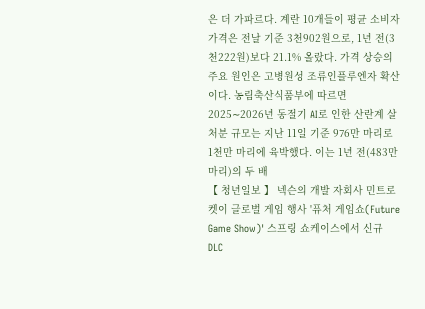은 더 가파르다. 계란 10개들이 평균 소비자가격은 전날 기준 3천902원으로, 1년 전(3천222원)보다 21.1% 올랐다. 가격 상승의 주요 원인은 고병원성 조류인플루엔자 확산이다. 농림축산식품부에 따르면 2025∼2026년 동절기 AI로 인한 산란계 살처분 규모는 지난 11일 기준 976만 마리로 1천만 마리에 육박했다. 이는 1년 전(483만 마리)의 두 배
【 청년일보 】 넥슨의 개발 자회사 민트로켓이 글로벌 게임 행사 '퓨처 게임쇼(Future Game Show)' 스프링 쇼케이스에서 신규 DLC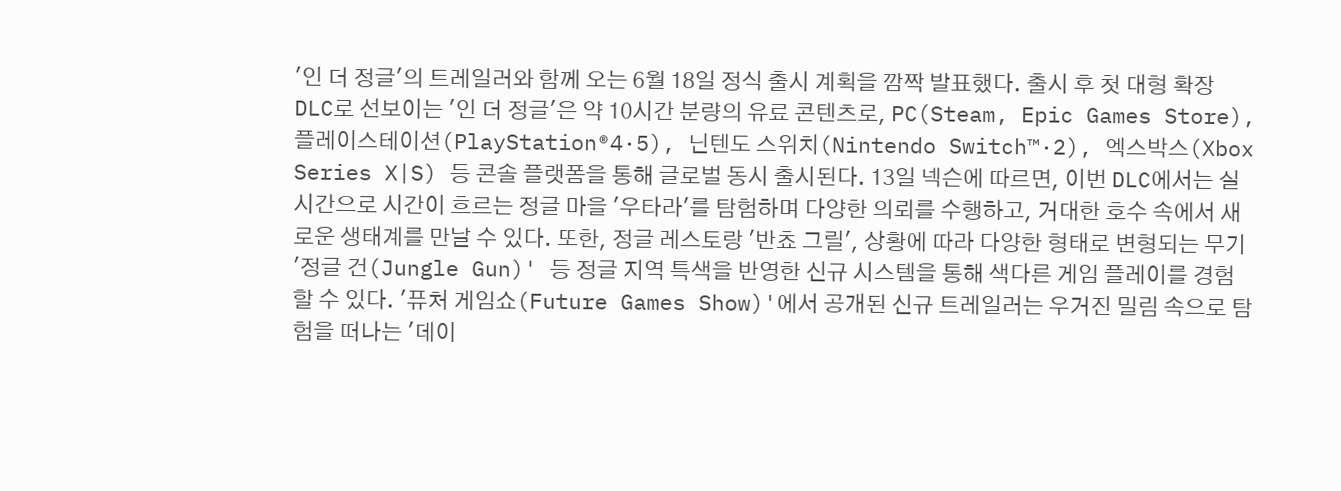'인 더 정글'의 트레일러와 함께 오는 6월 18일 정식 출시 계획을 깜짝 발표했다. 출시 후 첫 대형 확장 DLC로 선보이는 '인 더 정글'은 약 10시간 분량의 유료 콘텐츠로, PC(Steam, Epic Games Store), 플레이스테이션(PlayStation®4·5), 닌텐도 스위치(Nintendo Switch™·2), 엑스박스(Xbox Series X|S) 등 콘솔 플랫폼을 통해 글로벌 동시 출시된다. 13일 넥슨에 따르면, 이번 DLC에서는 실시간으로 시간이 흐르는 정글 마을 '우타라'를 탐험하며 다양한 의뢰를 수행하고, 거대한 호수 속에서 새로운 생태계를 만날 수 있다. 또한, 정글 레스토랑 '반쵸 그릴', 상황에 따라 다양한 형태로 변형되는 무기 '정글 건(Jungle Gun)' 등 정글 지역 특색을 반영한 신규 시스템을 통해 색다른 게임 플레이를 경험할 수 있다. '퓨처 게임쇼(Future Games Show)'에서 공개된 신규 트레일러는 우거진 밀림 속으로 탐험을 떠나는 '데이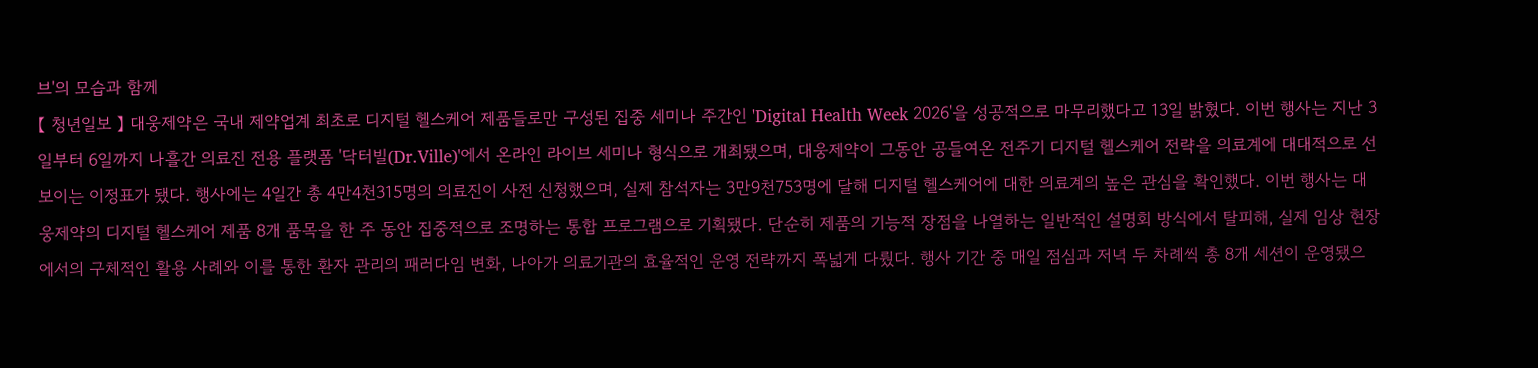브'의 모습과 함께
【 청년일보 】 대웅제약은 국내 제약업계 최초로 디지털 헬스케어 제품들로만 구성된 집중 세미나 주간인 'Digital Health Week 2026'을 성공적으로 마무리했다고 13일 밝혔다. 이번 행사는 지난 3일부터 6일까지 나흘간 의료진 전용 플랫폼 '닥터빌(Dr.Ville)'에서 온라인 라이브 세미나 형식으로 개최됐으며, 대웅제약이 그동안 공들여온 전주기 디지털 헬스케어 전략을 의료계에 대대적으로 선보이는 이정표가 됐다. 행사에는 4일간 총 4만4천315명의 의료진이 사전 신청했으며, 실제 참석자는 3만9천753명에 달해 디지털 헬스케어에 대한 의료계의 높은 관심을 확인했다. 이번 행사는 대웅제약의 디지털 헬스케어 제품 8개 품목을 한 주 동안 집중적으로 조명하는 통합 프로그램으로 기획됐다. 단순히 제품의 기능적 장점을 나열하는 일반적인 설명회 방식에서 탈피해, 실제 임상 현장에서의 구체적인 활용 사례와 이를 통한 환자 관리의 패러다임 변화, 나아가 의료기관의 효율적인 운영 전략까지 폭넓게 다뤘다. 행사 기간 중 매일 점심과 저녁 두 차례씩 총 8개 세션이 운영됐으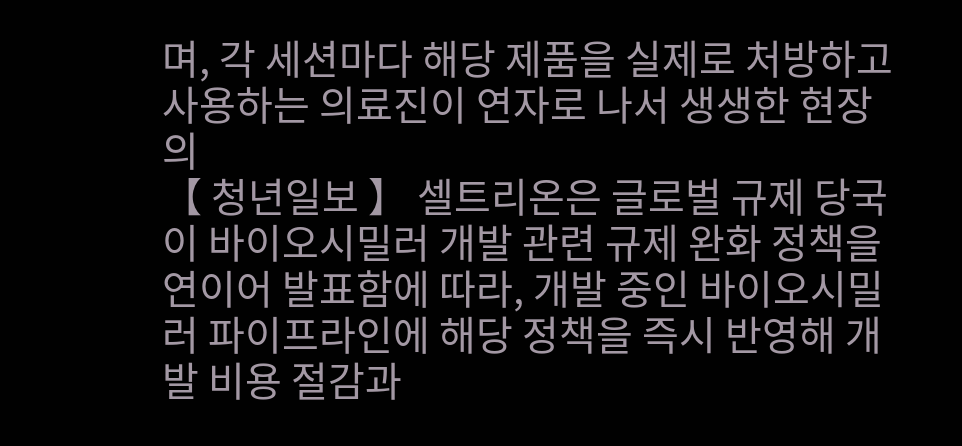며, 각 세션마다 해당 제품을 실제로 처방하고 사용하는 의료진이 연자로 나서 생생한 현장의
【 청년일보 】 셀트리온은 글로벌 규제 당국이 바이오시밀러 개발 관련 규제 완화 정책을 연이어 발표함에 따라, 개발 중인 바이오시밀러 파이프라인에 해당 정책을 즉시 반영해 개발 비용 절감과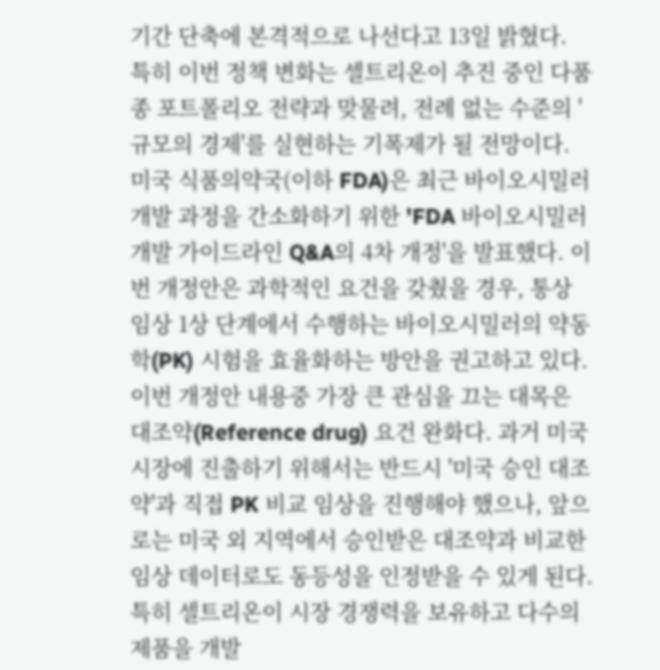기간 단축에 본격적으로 나선다고 13일 밝혔다. 특히 이번 정책 변화는 셀트리온이 추진 중인 다품종 포트폴리오 전략과 맞물려, 전례 없는 수준의 '규모의 경제'를 실현하는 기폭제가 될 전망이다. 미국 식품의약국(이하 FDA)은 최근 바이오시밀러 개발 과정을 간소화하기 위한 'FDA 바이오시밀러 개발 가이드라인 Q&A의 4차 개정'을 발표했다. 이번 개정안은 과학적인 요건을 갖췄을 경우, 통상 임상 1상 단계에서 수행하는 바이오시밀러의 약동학(PK) 시험을 효율화하는 방안을 권고하고 있다. 이번 개정안 내용중 가장 큰 관심을 끄는 대목은 대조약(Reference drug) 요건 완화다. 과거 미국 시장에 진출하기 위해서는 반드시 '미국 승인 대조약'과 직접 PK 비교 임상을 진행해야 했으나, 앞으로는 미국 외 지역에서 승인받은 대조약과 비교한 임상 데이터로도 동등성을 인정받을 수 있게 된다. 특히 셀트리온이 시장 경쟁력을 보유하고 다수의 제품을 개발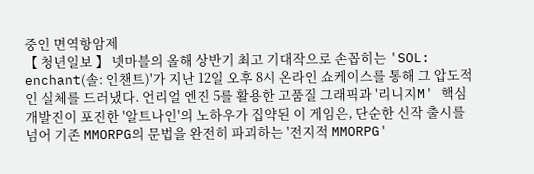중인 면역항암제
【 청년일보 】 넷마블의 올해 상반기 최고 기대작으로 손꼽히는 'SOL: enchant(솔: 인챈트)'가 지난 12일 오후 8시 온라인 쇼케이스를 통해 그 압도적인 실체를 드러냈다. 언리얼 엔진 5를 활용한 고품질 그래픽과 '리니지M' 핵심 개발진이 포진한 '알트나인'의 노하우가 집약된 이 게임은, 단순한 신작 출시를 넘어 기존 MMORPG의 문법을 완전히 파괴하는 '전지적 MMORPG'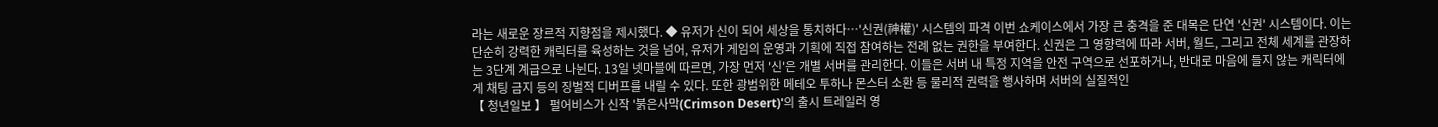라는 새로운 장르적 지향점을 제시했다. ◆ 유저가 신이 되어 세상을 통치하다…'신권(神權)' 시스템의 파격 이번 쇼케이스에서 가장 큰 충격을 준 대목은 단연 '신권' 시스템이다. 이는 단순히 강력한 캐릭터를 육성하는 것을 넘어, 유저가 게임의 운영과 기획에 직접 참여하는 전례 없는 권한을 부여한다. 신권은 그 영향력에 따라 서버, 월드, 그리고 전체 세계를 관장하는 3단계 계급으로 나뉜다. 13일 넷마블에 따르면, 가장 먼저 '신'은 개별 서버를 관리한다. 이들은 서버 내 특정 지역을 안전 구역으로 선포하거나, 반대로 마음에 들지 않는 캐릭터에게 채팅 금지 등의 징벌적 디버프를 내릴 수 있다. 또한 광범위한 메테오 투하나 몬스터 소환 등 물리적 권력을 행사하며 서버의 실질적인
【 청년일보 】 펄어비스가 신작 '붉은사막(Crimson Desert)'의 출시 트레일러 영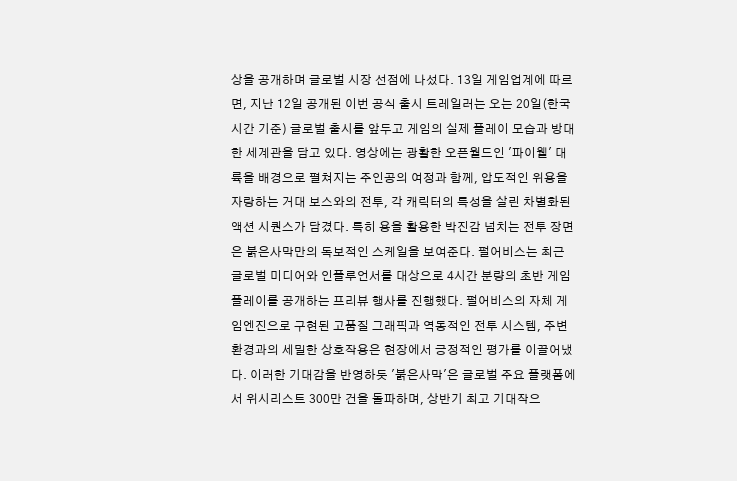상을 공개하며 글로벌 시장 선점에 나섰다. 13일 게임업계에 따르면, 지난 12일 공개된 이번 공식 출시 트레일러는 오는 20일(한국 시간 기준) 글로벌 출시를 앞두고 게임의 실제 플레이 모습과 방대한 세계관을 담고 있다. 영상에는 광활한 오픈월드인 '파이웰' 대륙을 배경으로 펼쳐지는 주인공의 여정과 함께, 압도적인 위용을 자랑하는 거대 보스와의 전투, 각 캐릭터의 특성을 살린 차별화된 액션 시퀀스가 담겼다. 특히 용을 활용한 박진감 넘치는 전투 장면은 붉은사막만의 독보적인 스케일을 보여준다. 펄어비스는 최근 글로벌 미디어와 인플루언서를 대상으로 4시간 분량의 초반 게임플레이를 공개하는 프리뷰 행사를 진행했다. 펄어비스의 자체 게임엔진으로 구현된 고품질 그래픽과 역동적인 전투 시스템, 주변 환경과의 세밀한 상호작용은 현장에서 긍정적인 평가를 이끌어냈다. 이러한 기대감을 반영하듯 '붉은사막'은 글로벌 주요 플랫폼에서 위시리스트 300만 건을 돌파하며, 상반기 최고 기대작으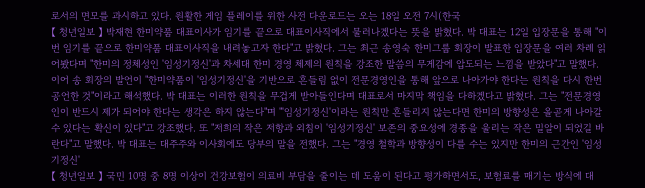로서의 면모를 과시하고 있다. 원활한 게임 플레이를 위한 사전 다운로드는 오는 18일 오전 7시(한국
【 청년일보 】 박재현 한미약품 대표이사가 임기를 끝으로 대표이사직에서 물러나겠다는 뜻을 밝혔다. 박 대표는 12일 입장문을 통해 "이번 임기를 끝으로 한미약품 대표이사직을 내려놓고자 한다"고 밝혔다. 그는 최근 송영숙 한미그룹 회장이 발표한 입장문을 여러 차례 읽어봤다며 "한미의 정체성인 '임성기정신'과 차세대 한미 경영 체제의 원칙을 강조한 말씀의 무게감에 압도되는 느낌을 받았다"고 말했다. 이어 송 회장의 발언이 "한미약품이 '임성기정신'을 기반으로 흔들림 없이 전문경영인을 통해 앞으로 나아가야 한다는 원칙을 다시 한번 공언한 것"이라고 해석했다. 박 대표는 이러한 원칙을 무겁게 받아들인다며 대표로서 마지막 책임을 다하겠다고 밝혔다. 그는 "전문경영인이 반드시 제가 되어야 한다는 생각은 하지 않는다"며 "'임성기정신'이라는 원칙만 흔들리지 않는다면 한미의 방향성은 올곧게 나아갈 수 있다는 확신이 있다"고 강조했다. 또 "저희의 작은 저항과 외침이 '임성기정신' 보존의 중요성에 경종을 울리는 작은 밀알이 되었길 바란다"고 말했다. 박 대표는 대주주와 이사회에도 당부의 말을 전했다. 그는 "경영 철학과 방향성이 다를 수는 있지만 한미의 근간인 '임성기정신'
【 청년일보 】 국민 10명 중 8명 이상이 건강보험이 의료비 부담을 줄이는 데 도움이 된다고 평가하면서도, 보험료를 매기는 방식에 대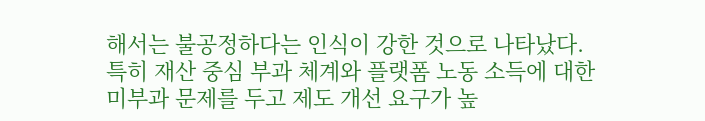해서는 불공정하다는 인식이 강한 것으로 나타났다. 특히 재산 중심 부과 체계와 플랫폼 노동 소득에 대한 미부과 문제를 두고 제도 개선 요구가 높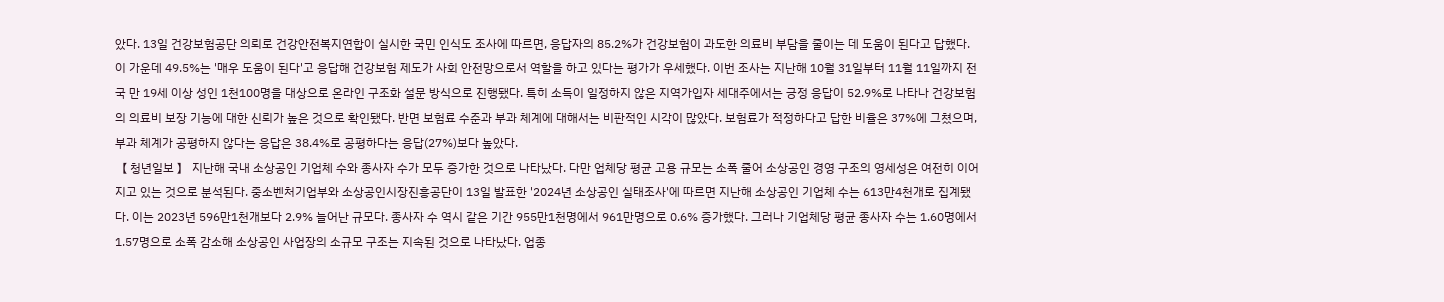았다. 13일 건강보험공단 의뢰로 건강안전복지연합이 실시한 국민 인식도 조사에 따르면, 응답자의 85.2%가 건강보험이 과도한 의료비 부담을 줄이는 데 도움이 된다고 답했다. 이 가운데 49.5%는 '매우 도움이 된다'고 응답해 건강보험 제도가 사회 안전망으로서 역할을 하고 있다는 평가가 우세했다. 이번 조사는 지난해 10월 31일부터 11월 11일까지 전국 만 19세 이상 성인 1천100명을 대상으로 온라인 구조화 설문 방식으로 진행됐다. 특히 소득이 일정하지 않은 지역가입자 세대주에서는 긍정 응답이 52.9%로 나타나 건강보험의 의료비 보장 기능에 대한 신뢰가 높은 것으로 확인됐다. 반면 보험료 수준과 부과 체계에 대해서는 비판적인 시각이 많았다. 보험료가 적정하다고 답한 비율은 37%에 그쳤으며, 부과 체계가 공평하지 않다는 응답은 38.4%로 공평하다는 응답(27%)보다 높았다.
【 청년일보 】 지난해 국내 소상공인 기업체 수와 종사자 수가 모두 증가한 것으로 나타났다. 다만 업체당 평균 고용 규모는 소폭 줄어 소상공인 경영 구조의 영세성은 여전히 이어지고 있는 것으로 분석된다. 중소벤처기업부와 소상공인시장진흥공단이 13일 발표한 '2024년 소상공인 실태조사'에 따르면 지난해 소상공인 기업체 수는 613만4천개로 집계됐다. 이는 2023년 596만1천개보다 2.9% 늘어난 규모다. 종사자 수 역시 같은 기간 955만1천명에서 961만명으로 0.6% 증가했다. 그러나 기업체당 평균 종사자 수는 1.60명에서 1.57명으로 소폭 감소해 소상공인 사업장의 소규모 구조는 지속된 것으로 나타났다. 업종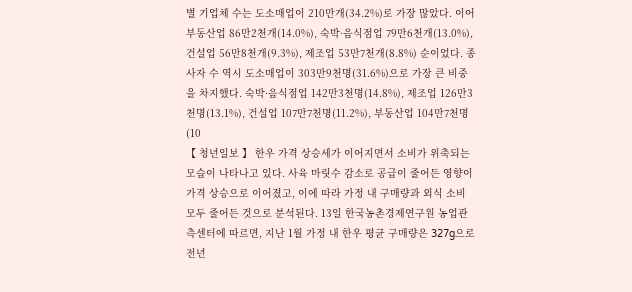별 기업체 수는 도소매업이 210만개(34.2%)로 가장 많았다. 이어 부동산업 86만2천개(14.0%), 숙박·음식점업 79만6천개(13.0%), 건설업 56만8천개(9.3%), 제조업 53만7천개(8.8%) 순이었다. 종사자 수 역시 도소매업이 303만9천명(31.6%)으로 가장 큰 비중을 차지했다. 숙박·음식점업 142만3천명(14.8%), 제조업 126만3천명(13.1%), 건설업 107만7천명(11.2%), 부동산업 104만7천명(10
【 청년일보 】 한우 가격 상승세가 이어지면서 소비가 위축되는 모습이 나타나고 있다. 사육 마릿수 감소로 공급이 줄어든 영향이 가격 상승으로 이어졌고, 이에 따라 가정 내 구매량과 외식 소비 모두 줄어든 것으로 분석된다. 13일 한국농촌경제연구원 농업관측센터에 따르면, 지난 1월 가정 내 한우 평균 구매량은 327g으로 전년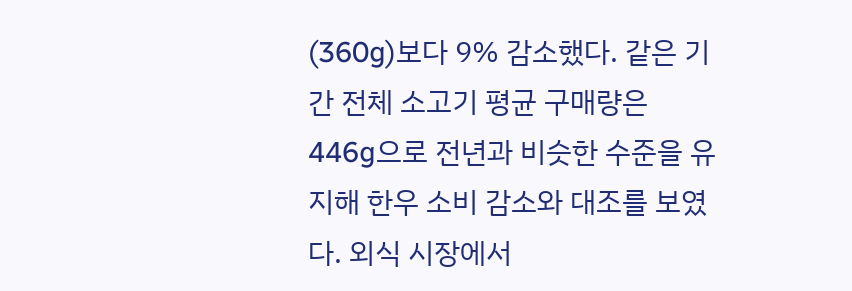(360g)보다 9% 감소했다. 같은 기간 전체 소고기 평균 구매량은 446g으로 전년과 비슷한 수준을 유지해 한우 소비 감소와 대조를 보였다. 외식 시장에서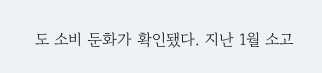도 소비 둔화가 확인됐다. 지난 1월 소고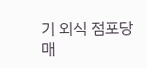기 외식 점포당 매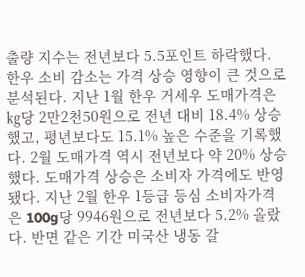출량 지수는 전년보다 5.5포인트 하락했다. 한우 소비 감소는 가격 상승 영향이 큰 것으로 분석된다. 지난 1월 한우 거세우 도매가격은 ㎏당 2만2천50원으로 전년 대비 18.4% 상승했고, 평년보다도 15.1% 높은 수준을 기록했다. 2월 도매가격 역시 전년보다 약 20% 상승했다. 도매가격 상승은 소비자 가격에도 반영됐다. 지난 2월 한우 1등급 등심 소비자가격은 100g당 9946원으로 전년보다 5.2% 올랐다. 반면 같은 기간 미국산 냉동 갈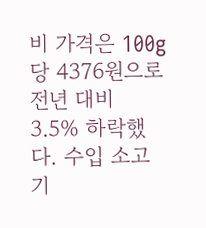비 가격은 100g당 4376원으로 전년 대비 3.5% 하락했다. 수입 소고기